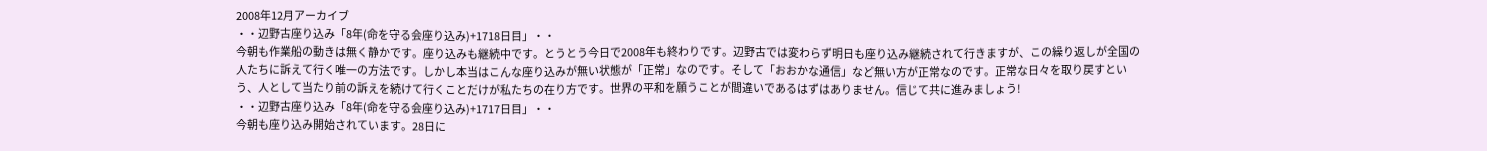2008年12月アーカイブ
・・辺野古座り込み「8年(命を守る会座り込み)+1718日目」・・
今朝も作業船の動きは無く静かです。座り込みも継続中です。とうとう今日で2008年も終わりです。辺野古では変わらず明日も座り込み継続されて行きますが、この繰り返しが全国の人たちに訴えて行く唯一の方法です。しかし本当はこんな座り込みが無い状態が「正常」なのです。そして「おおかな通信」など無い方が正常なのです。正常な日々を取り戻すという、人として当たり前の訴えを続けて行くことだけが私たちの在り方です。世界の平和を願うことが間違いであるはずはありません。信じて共に進みましょう!
・・辺野古座り込み「8年(命を守る会座り込み)+1717日目」・・
今朝も座り込み開始されています。28日に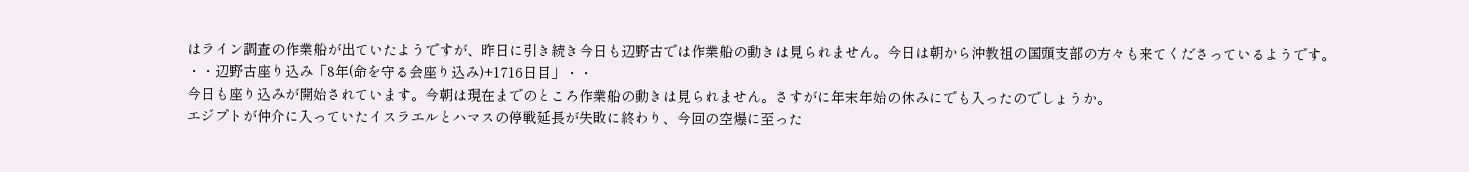はライン調査の作業船が出ていたようですが、昨日に引き続き今日も辺野古では作業船の動きは見られません。今日は朝から沖教祖の国頭支部の方々も来てくださっているようです。
・・辺野古座り込み「8年(命を守る会座り込み)+1716日目」・・
今日も座り込みが開始されています。今朝は現在までのところ作業船の動きは見られません。さすがに年末年始の休みにでも入ったのでしょうか。
エジプトが仲介に入っていたイスラエルとハマスの停戦延長が失敗に終わり、今回の空爆に至った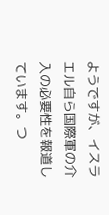ようですが、イスラエル自ら国際軍の介入の必要性を報道しています。つ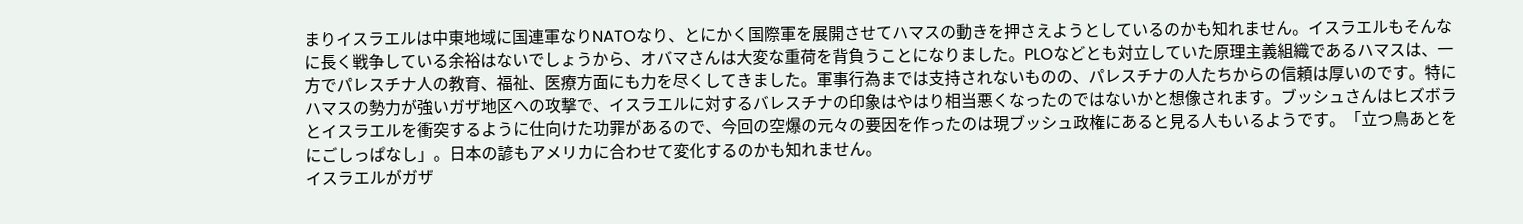まりイスラエルは中東地域に国連軍なりNATOなり、とにかく国際軍を展開させてハマスの動きを押さえようとしているのかも知れません。イスラエルもそんなに長く戦争している余裕はないでしょうから、オバマさんは大変な重荷を背負うことになりました。PLOなどとも対立していた原理主義組織であるハマスは、一方でパレスチナ人の教育、福祉、医療方面にも力を尽くしてきました。軍事行為までは支持されないものの、パレスチナの人たちからの信頼は厚いのです。特にハマスの勢力が強いガザ地区への攻撃で、イスラエルに対するバレスチナの印象はやはり相当悪くなったのではないかと想像されます。ブッシュさんはヒズボラとイスラエルを衝突するように仕向けた功罪があるので、今回の空爆の元々の要因を作ったのは現ブッシュ政権にあると見る人もいるようです。「立つ鳥あとをにごしっぱなし」。日本の諺もアメリカに合わせて変化するのかも知れません。
イスラエルがガザ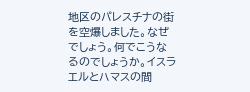地区のパレスチナの街を空爆しました。なぜでしょう。何でこうなるのでしょうか。イスラエルとハマスの間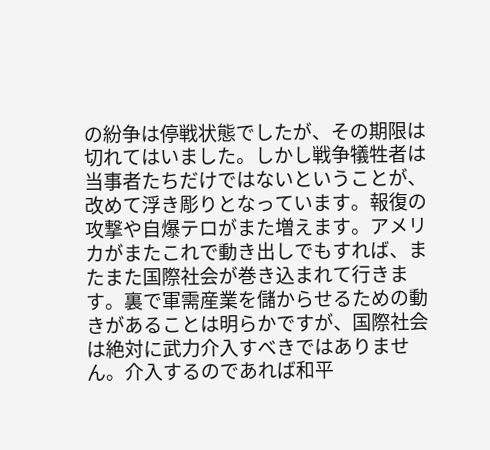の紛争は停戦状態でしたが、その期限は切れてはいました。しかし戦争犠牲者は当事者たちだけではないということが、改めて浮き彫りとなっています。報復の攻撃や自爆テロがまた増えます。アメリカがまたこれで動き出しでもすれば、またまた国際社会が巻き込まれて行きます。裏で軍需産業を儲からせるための動きがあることは明らかですが、国際社会は絶対に武力介入すべきではありません。介入するのであれば和平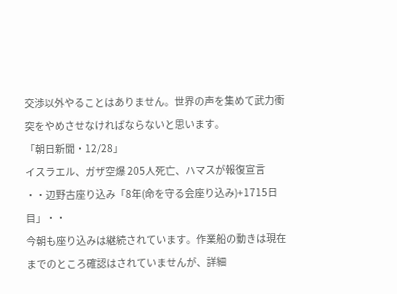交渉以外やることはありません。世界の声を集めて武力衝突をやめさせなければならないと思います。
「朝日新聞・12/28」
イスラエル、ガザ空爆 205人死亡、ハマスが報復宣言
・・辺野古座り込み「8年(命を守る会座り込み)+1715日目」・・
今朝も座り込みは継続されています。作業船の動きは現在までのところ確認はされていませんが、詳細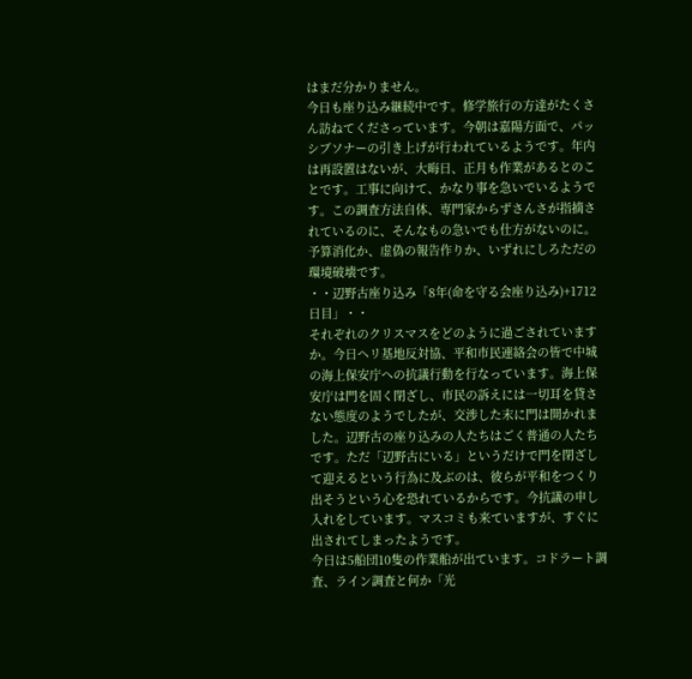はまだ分かりません。
今日も座り込み継続中です。修学旅行の方達がたくさん訪ねてくださっています。今朝は嘉陽方面で、パッシブソナーの引き上げが行われているようです。年内は再設置はないが、大晦日、正月も作業があるとのことです。工事に向けて、かなり事を急いでいるようです。この調査方法自体、専門家からずさんさが指摘されているのに、そんなもの急いでも仕方がないのに。予算消化か、虚偽の報告作りか、いずれにしろただの環境破壊です。
・・辺野古座り込み「8年(命を守る会座り込み)+1712日目」・・
それぞれのクリスマスをどのように過ごされていますか。今日ヘリ基地反対協、平和市民連絡会の皆で中城の海上保安庁への抗議行動を行なっています。海上保安庁は門を固く閉ざし、市民の訴えには一切耳を貸さない態度のようでしたが、交渉した末に門は開かれました。辺野古の座り込みの人たちはごく普通の人たちです。ただ「辺野古にいる」というだけで門を閉ざして迎えるという行為に及ぶのは、彼らが平和をつくり出そうという心を恐れているからです。今抗議の申し入れをしています。マスコミも来ていますが、すぐに出されてしまったようです。
今日は5船団10隻の作業船が出ています。コドラート調査、ライン調査と何か「光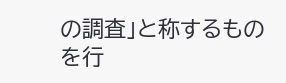の調査」と称するものを行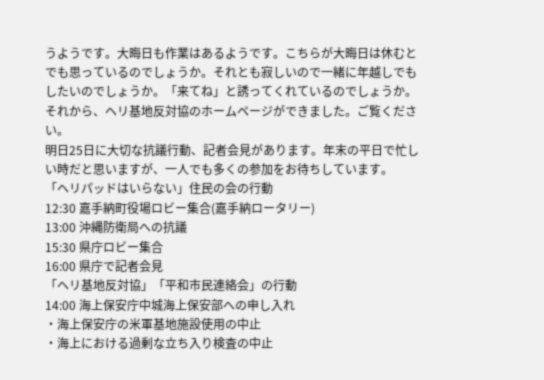うようです。大晦日も作業はあるようです。こちらが大晦日は休むとでも思っているのでしょうか。それとも寂しいので一緒に年越しでもしたいのでしょうか。「来てね」と誘ってくれているのでしょうか。
それから、ヘリ基地反対協のホームページができました。ご覧ください。
明日25日に大切な抗議行動、記者会見があります。年末の平日で忙しい時だと思いますが、一人でも多くの参加をお待ちしています。
「ヘリパッドはいらない」住民の会の行動
12:30 嘉手納町役場ロビー集合(嘉手納ロータリー)
13:00 沖縄防衛局への抗議
15:30 県庁ロビー集合
16:00 県庁で記者会見
「ヘリ基地反対協」「平和市民連絡会」の行動
14:00 海上保安庁中城海上保安部への申し入れ
・海上保安庁の米軍基地施設使用の中止
・海上における過剰な立ち入り検査の中止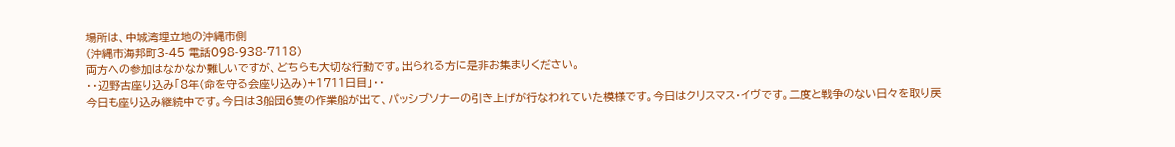場所は、中城湾埋立地の沖縄市側
(沖縄市海邦町3-45 電話098-938-7118)
両方への参加はなかなか難しいですが、どちらも大切な行動です。出られる方に是非お集まりください。
・・辺野古座り込み「8年(命を守る会座り込み)+1711日目」・・
今日も座り込み継続中です。今日は3船団6隻の作業船が出て、パッシブソナーの引き上げが行なわれていた模様です。今日はクリスマス・イヴです。二度と戦争のない日々を取り戻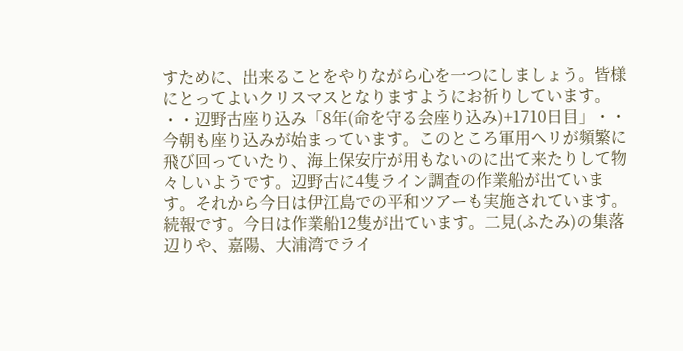すために、出来ることをやりながら心を一つにしましょう。皆様にとってよいクリスマスとなりますようにお祈りしています。
・・辺野古座り込み「8年(命を守る会座り込み)+1710日目」・・
今朝も座り込みが始まっています。このところ軍用ヘリが頻繁に飛び回っていたり、海上保安庁が用もないのに出て来たりして物々しいようです。辺野古に4隻ライン調査の作業船が出ています。それから今日は伊江島での平和ツアーも実施されています。
続報です。今日は作業船12隻が出ています。二見(ふたみ)の集落辺りや、嘉陽、大浦湾でライ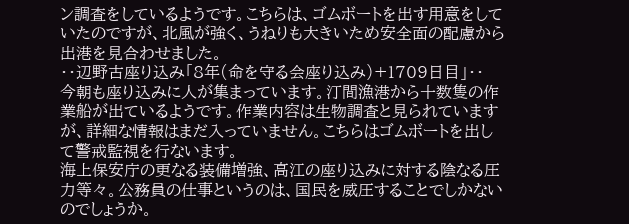ン調査をしているようです。こちらは、ゴムボートを出す用意をしていたのですが、北風が強く、うねりも大きいため安全面の配慮から出港を見合わせました。
・・辺野古座り込み「8年(命を守る会座り込み)+1709日目」・・
今朝も座り込みに人が集まっています。汀間漁港から十数隻の作業船が出ているようです。作業内容は生物調査と見られていますが、詳細な情報はまだ入っていません。こちらはゴムボートを出して警戒監視を行ないます。
海上保安庁の更なる装備増強、高江の座り込みに対する陰なる圧力等々。公務員の仕事というのは、国民を威圧することでしかないのでしょうか。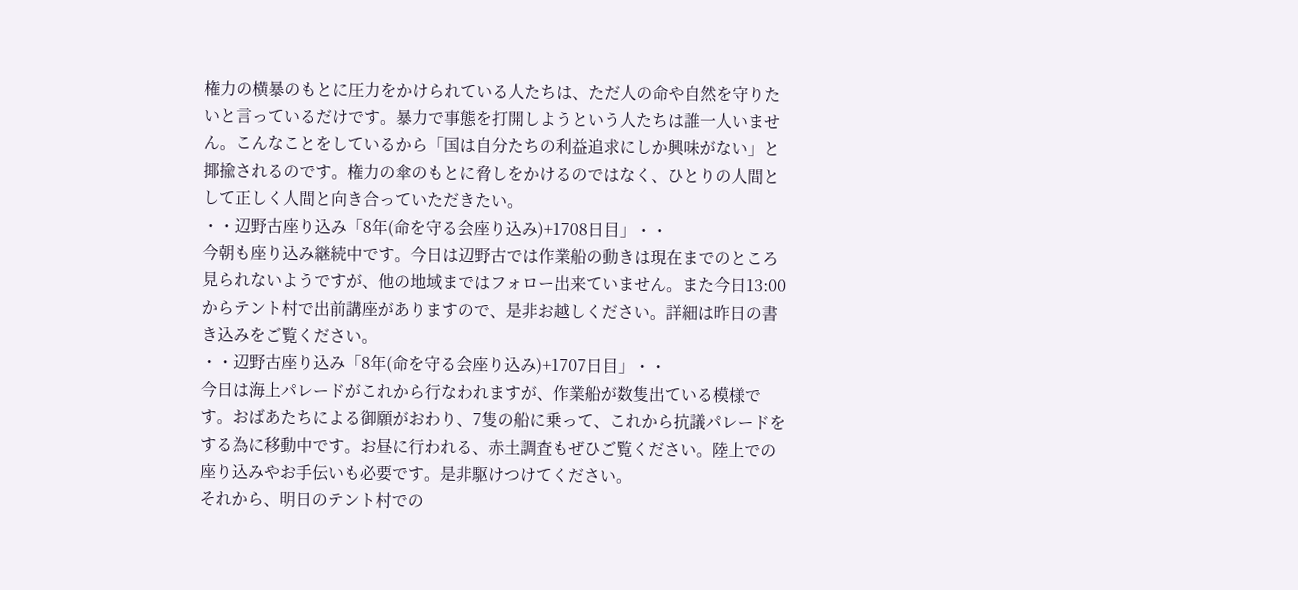権力の横暴のもとに圧力をかけられている人たちは、ただ人の命や自然を守りたいと言っているだけです。暴力で事態を打開しようという人たちは誰一人いません。こんなことをしているから「国は自分たちの利益追求にしか興味がない」と揶揄されるのです。権力の傘のもとに脅しをかけるのではなく、ひとりの人間として正しく人間と向き合っていただきたい。
・・辺野古座り込み「8年(命を守る会座り込み)+1708日目」・・
今朝も座り込み継続中です。今日は辺野古では作業船の動きは現在までのところ見られないようですが、他の地域まではフォロー出来ていません。また今日13:00からテント村で出前講座がありますので、是非お越しください。詳細は昨日の書き込みをご覧ください。
・・辺野古座り込み「8年(命を守る会座り込み)+1707日目」・・
今日は海上パレードがこれから行なわれますが、作業船が数隻出ている模様です。おばあたちによる御願がおわり、7隻の船に乗って、これから抗議パレードをする為に移動中です。お昼に行われる、赤土調査もぜひご覧ください。陸上での座り込みやお手伝いも必要です。是非駆けつけてください。
それから、明日のテント村での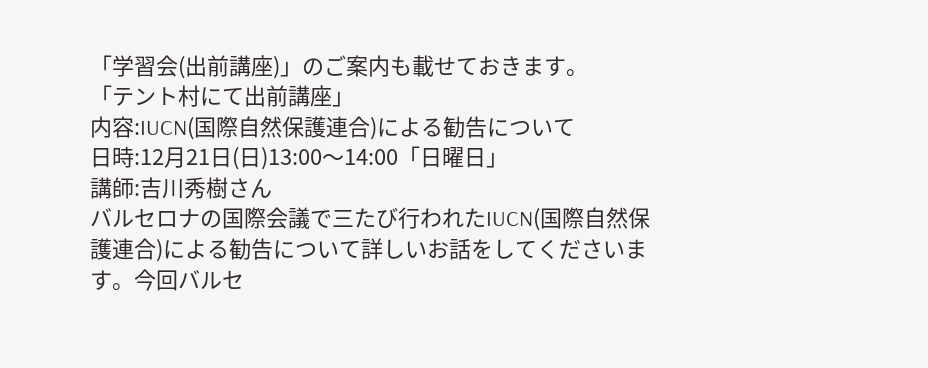「学習会(出前講座)」のご案内も載せておきます。
「テント村にて出前講座」
内容:IUCN(国際自然保護連合)による勧告について
日時:12月21日(日)13:00〜14:00「日曜日」
講師:吉川秀樹さん
バルセロナの国際会議で三たび行われたIUCN(国際自然保護連合)による勧告について詳しいお話をしてくださいます。今回バルセ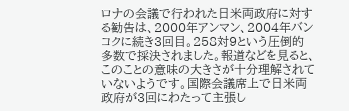ロナの会議で行われた日米両政府に対する勧告は、2000年アンマン、2004年バンコクに続き3回目。258対9という圧倒的多数で採決されました。報道などを見ると、このことの意味の大きさが十分理解されていないようです。国際会議席上で日米両政府が3回にわたって主張し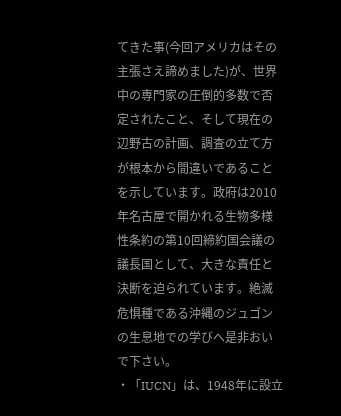てきた事(今回アメリカはその主張さえ諦めました)が、世界中の専門家の圧倒的多数で否定されたこと、そして現在の辺野古の計画、調査の立て方が根本から間違いであることを示しています。政府は2010年名古屋で開かれる生物多様性条約の第10回締約国会議の議長国として、大きな責任と決断を迫られています。絶滅危惧種である沖縄のジュゴンの生息地での学びへ是非おいで下さい。
・「IUCN」は、1948年に設立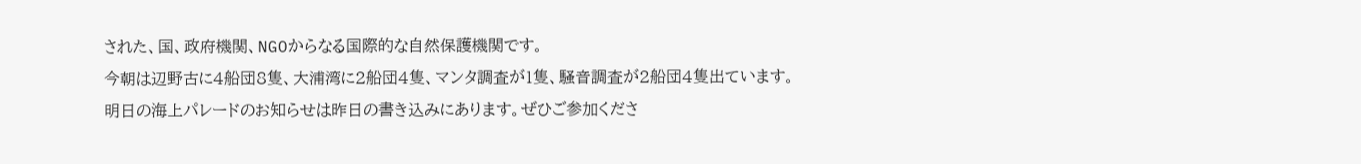された、国、政府機関、NGOからなる国際的な自然保護機関です。
今朝は辺野古に4船団8隻、大浦湾に2船団4隻、マンタ調査が1隻、騒音調査が2船団4隻出ています。
明日の海上パレードのお知らせは昨日の書き込みにあります。ぜひご参加くださ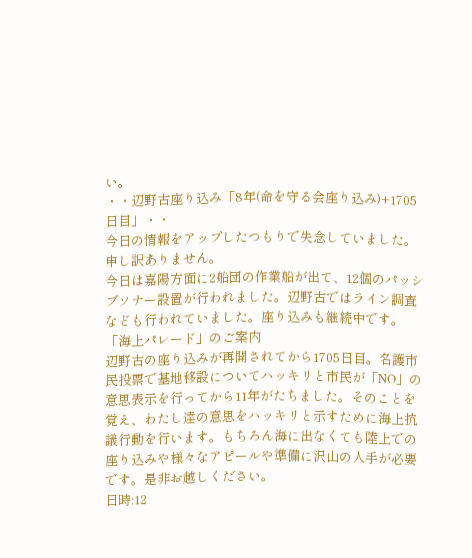い。
・・辺野古座り込み「8年(命を守る会座り込み)+1705日目」・・
今日の情報をアップしたつもりで失念していました。申し訳ありません。
今日は嘉陽方面に2船団の作業船が出て、12個のパッシブソナー設置が行われました。辺野古ではライン調査なども行われていました。座り込みも継続中です。
「海上パレード」のご案内
辺野古の座り込みが再開されてから1705日目。名護市民投票で基地移設についてハッキリと市民が「NO」の意思表示を行ってから11年がたちました。そのことを覚え、わたし達の意思をハッキリと示すために海上抗議行動を行います。もちろん海に出なくても陸上での座り込みや様々なアピールや準備に沢山の人手が必要です。是非お越しください。
日時:12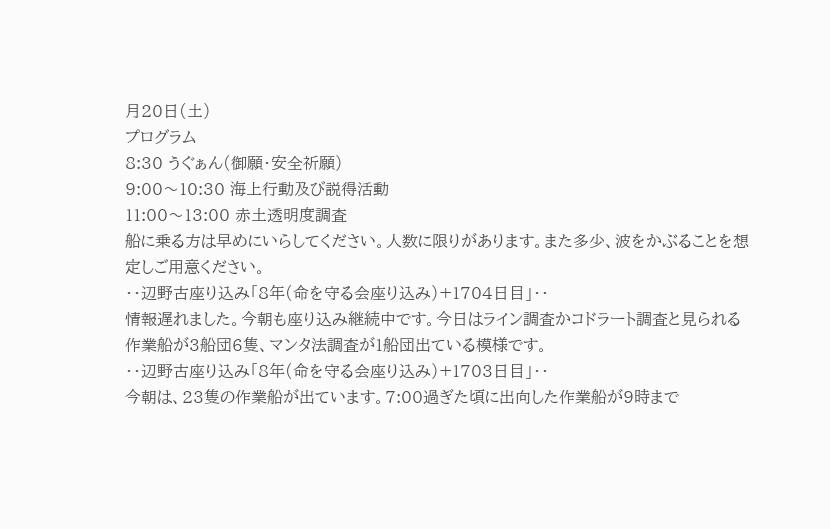月20日(土)
プログラム
8:30 うぐぁん(御願・安全祈願)
9:00〜10:30 海上行動及び説得活動
11:00〜13:00 赤土透明度調査
船に乗る方は早めにいらしてください。人数に限りがあります。また多少、波をかぶることを想定しご用意ください。
・・辺野古座り込み「8年(命を守る会座り込み)+1704日目」・・
情報遅れました。今朝も座り込み継続中です。今日はライン調査かコドラート調査と見られる作業船が3船団6隻、マンタ法調査が1船団出ている模様です。
・・辺野古座り込み「8年(命を守る会座り込み)+1703日目」・・
今朝は、23隻の作業船が出ています。7:00過ぎた頃に出向した作業船が9時まで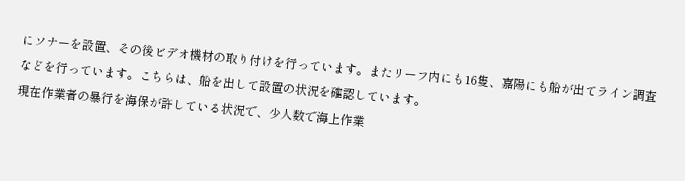にソナーを設置、その後ビデオ機材の取り付けを行っています。またリーフ内にも16隻、嘉陽にも船が出てライン調査などを行っています。こちらは、船を出して設置の状況を確認しています。
現在作業者の暴行を海保が許している状況で、少人数で海上作業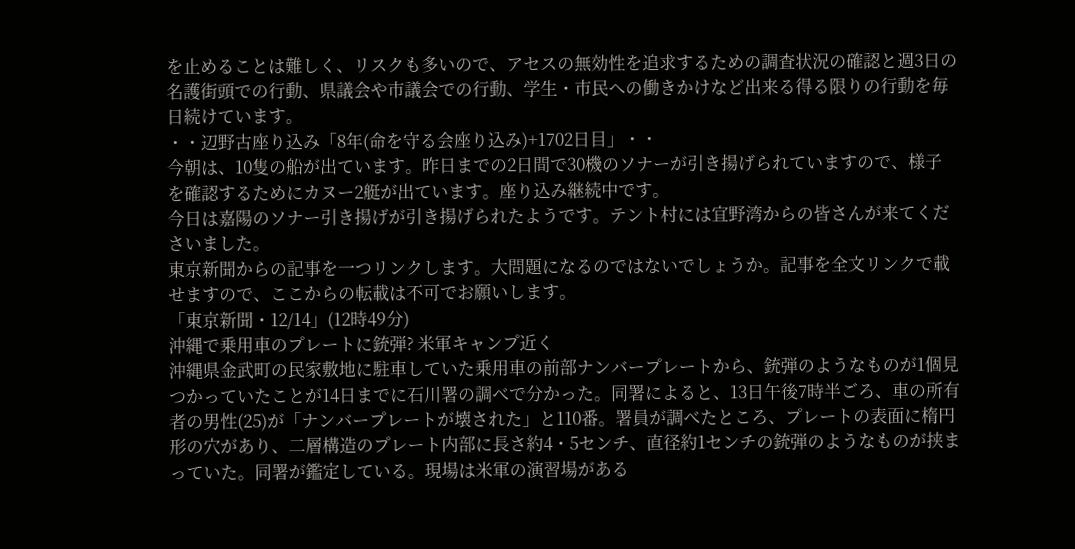を止めることは難しく、リスクも多いので、アセスの無効性を追求するための調査状況の確認と週3日の名護街頭での行動、県議会や市議会での行動、学生・市民への働きかけなど出来る得る限りの行動を毎日続けています。
・・辺野古座り込み「8年(命を守る会座り込み)+1702日目」・・
今朝は、10隻の船が出ています。昨日までの2日間で30機のソナーが引き揚げられていますので、様子を確認するためにカヌー2艇が出ています。座り込み継続中です。
今日は嘉陽のソナー引き揚げが引き揚げられたようです。テント村には宜野湾からの皆さんが来てくださいました。
東京新聞からの記事を一つリンクします。大問題になるのではないでしょうか。記事を全文リンクで載せますので、ここからの転載は不可でお願いします。
「東京新聞・12/14」(12時49分)
沖縄で乗用車のプレートに銃弾? 米軍キャンプ近く
沖縄県金武町の民家敷地に駐車していた乗用車の前部ナンバープレートから、銃弾のようなものが1個見つかっていたことが14日までに石川署の調べで分かった。同署によると、13日午後7時半ごろ、車の所有者の男性(25)が「ナンバープレートが壊された」と110番。署員が調べたところ、プレートの表面に楕円形の穴があり、二層構造のプレート内部に長さ約4・5センチ、直径約1センチの銃弾のようなものが挟まっていた。同署が鑑定している。現場は米軍の演習場がある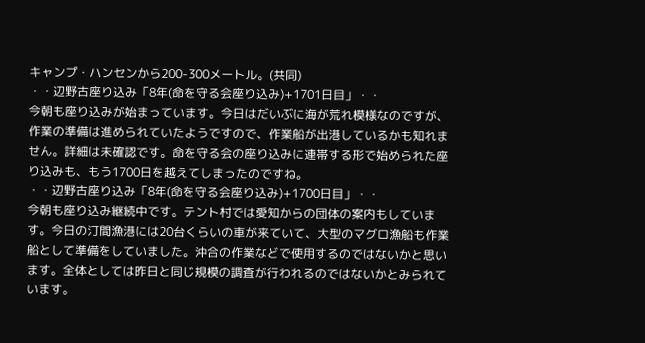キャンプ・ハンセンから200-300メートル。(共同)
・・辺野古座り込み「8年(命を守る会座り込み)+1701日目」・・
今朝も座り込みが始まっています。今日はだいぶに海が荒れ模様なのですが、作業の準備は進められていたようですので、作業船が出港しているかも知れません。詳細は未確認です。命を守る会の座り込みに連帯する形で始められた座り込みも、もう1700日を越えてしまったのですね。
・・辺野古座り込み「8年(命を守る会座り込み)+1700日目」・・
今朝も座り込み継続中です。テント村では愛知からの団体の案内もしています。今日の汀間漁港には20台くらいの車が来ていて、大型のマグロ漁船も作業船として準備をしていました。沖合の作業などで使用するのではないかと思います。全体としては昨日と同じ規模の調査が行われるのではないかとみられています。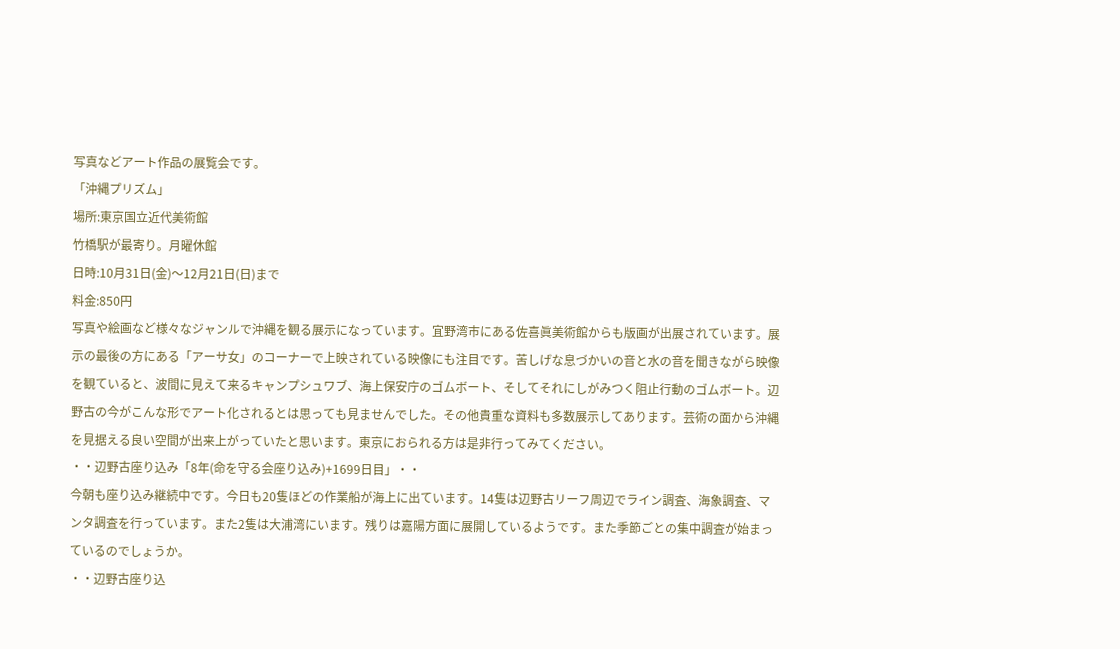写真などアート作品の展覧会です。
「沖縄プリズム」
場所:東京国立近代美術館
竹橋駅が最寄り。月曜休館
日時:10月31日(金)〜12月21日(日)まで
料金:850円
写真や絵画など様々なジャンルで沖縄を観る展示になっています。宜野湾市にある佐喜眞美術館からも版画が出展されています。展示の最後の方にある「アーサ女」のコーナーで上映されている映像にも注目です。苦しげな息づかいの音と水の音を聞きながら映像を観ていると、波間に見えて来るキャンプシュワブ、海上保安庁のゴムボート、そしてそれにしがみつく阻止行動のゴムボート。辺野古の今がこんな形でアート化されるとは思っても見ませんでした。その他貴重な資料も多数展示してあります。芸術の面から沖縄を見据える良い空間が出来上がっていたと思います。東京におられる方は是非行ってみてください。
・・辺野古座り込み「8年(命を守る会座り込み)+1699日目」・・
今朝も座り込み継続中です。今日も20隻ほどの作業船が海上に出ています。14隻は辺野古リーフ周辺でライン調査、海象調査、マンタ調査を行っています。また2隻は大浦湾にいます。残りは嘉陽方面に展開しているようです。また季節ごとの集中調査が始まっているのでしょうか。
・・辺野古座り込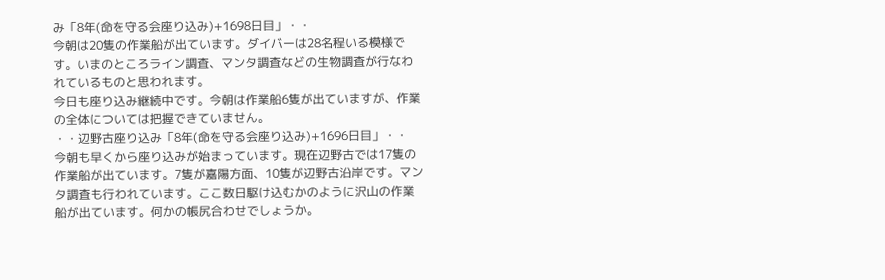み「8年(命を守る会座り込み)+1698日目」・・
今朝は20隻の作業船が出ています。ダイバーは28名程いる模様です。いまのところライン調査、マンタ調査などの生物調査が行なわれているものと思われます。
今日も座り込み継続中です。今朝は作業船6隻が出ていますが、作業の全体については把握できていません。
・・辺野古座り込み「8年(命を守る会座り込み)+1696日目」・・
今朝も早くから座り込みが始まっています。現在辺野古では17隻の作業船が出ています。7隻が嘉陽方面、10隻が辺野古沿岸です。マンタ調査も行われています。ここ数日駆け込むかのように沢山の作業船が出ています。何かの帳尻合わせでしょうか。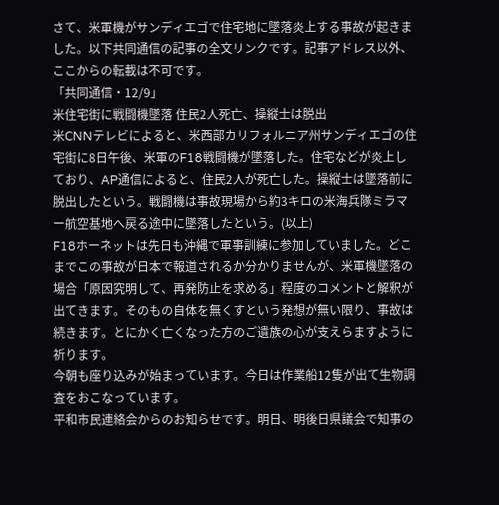さて、米軍機がサンディエゴで住宅地に墜落炎上する事故が起きました。以下共同通信の記事の全文リンクです。記事アドレス以外、ここからの転載は不可です。
「共同通信・12/9」
米住宅街に戦闘機墜落 住民2人死亡、操縦士は脱出
米CNNテレビによると、米西部カリフォルニア州サンディエゴの住宅街に8日午後、米軍のF18戦闘機が墜落した。住宅などが炎上しており、AP通信によると、住民2人が死亡した。操縦士は墜落前に脱出したという。戦闘機は事故現場から約3キロの米海兵隊ミラマー航空基地へ戻る途中に墜落したという。(以上)
F18ホーネットは先日も沖縄で軍事訓練に参加していました。どこまでこの事故が日本で報道されるか分かりませんが、米軍機墜落の場合「原因究明して、再発防止を求める」程度のコメントと解釈が出てきます。そのもの自体を無くすという発想が無い限り、事故は続きます。とにかく亡くなった方のご遺族の心が支えらますように祈ります。
今朝も座り込みが始まっています。今日は作業船12隻が出て生物調査をおこなっています。
平和市民連絡会からのお知らせです。明日、明後日県議会で知事の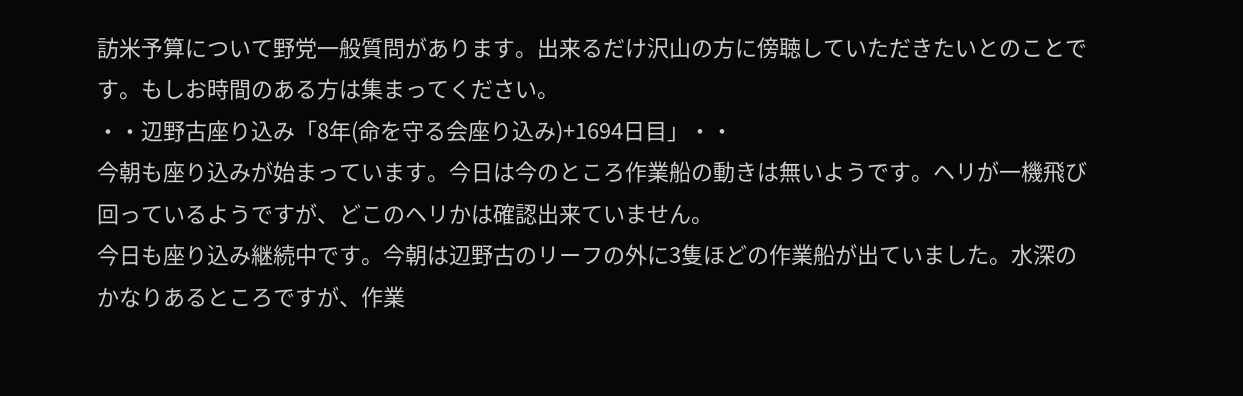訪米予算について野党一般質問があります。出来るだけ沢山の方に傍聴していただきたいとのことです。もしお時間のある方は集まってください。
・・辺野古座り込み「8年(命を守る会座り込み)+1694日目」・・
今朝も座り込みが始まっています。今日は今のところ作業船の動きは無いようです。ヘリが一機飛び回っているようですが、どこのヘリかは確認出来ていません。
今日も座り込み継続中です。今朝は辺野古のリーフの外に3隻ほどの作業船が出ていました。水深のかなりあるところですが、作業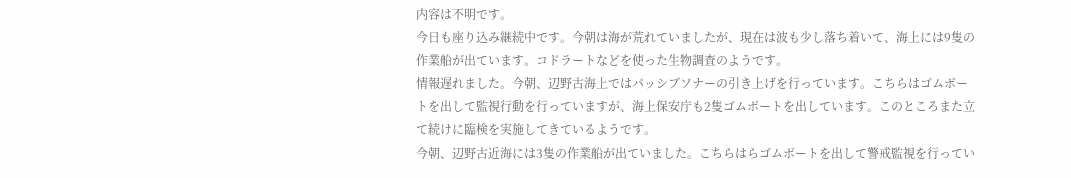内容は不明です。
今日も座り込み継続中です。今朝は海が荒れていましたが、現在は波も少し落ち着いて、海上には9隻の作業船が出ています。コドラートなどを使った生物調査のようです。
情報遅れました。今朝、辺野古海上ではパッシブソナーの引き上げを行っています。こちらはゴムボートを出して監視行動を行っていますが、海上保安庁も2隻ゴムボートを出しています。このところまた立て続けに臨検を実施してきているようです。
今朝、辺野古近海には3隻の作業船が出ていました。こちらはらゴムボートを出して警戒監視を行ってい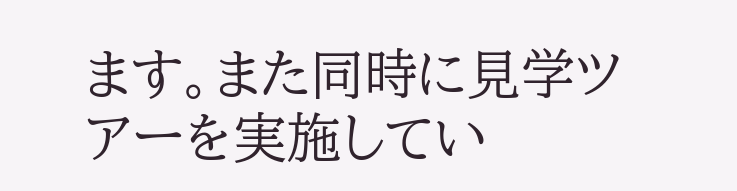ます。また同時に見学ツアーを実施してい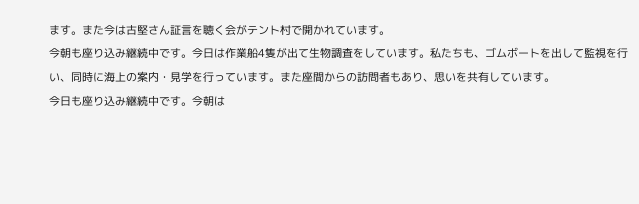ます。また今は古堅さん証言を聴く会がテント村で開かれています。
今朝も座り込み継続中です。今日は作業船4隻が出て生物調査をしています。私たちも、ゴムボートを出して監視を行い、同時に海上の案内・見学を行っています。また座間からの訪問者もあり、思いを共有しています。
今日も座り込み継続中です。今朝は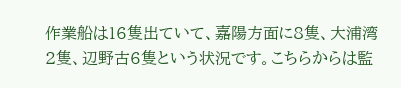作業船は16隻出ていて、嘉陽方面に8隻、大浦湾2隻、辺野古6隻という状況です。こちらからは監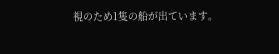視のため1隻の船が出ています。